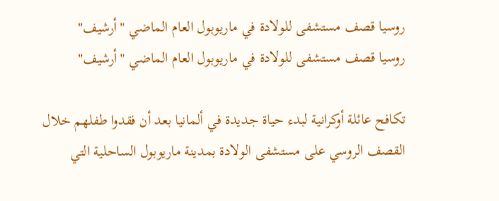روسيا قصف مستشفى للولادة في ماريوبول العام الماضي "أرشيف"
روسيا قصف مستشفى للولادة في ماريوبول العام الماضي "أرشيف"

تكافح عائلة أوكرانية لبدء حياة جديدة في ألمانيا بعد أن فقدوا طفلهم خلال القصف الروسي على مستشفى الولادة بمدينة ماريوبول الساحلية التي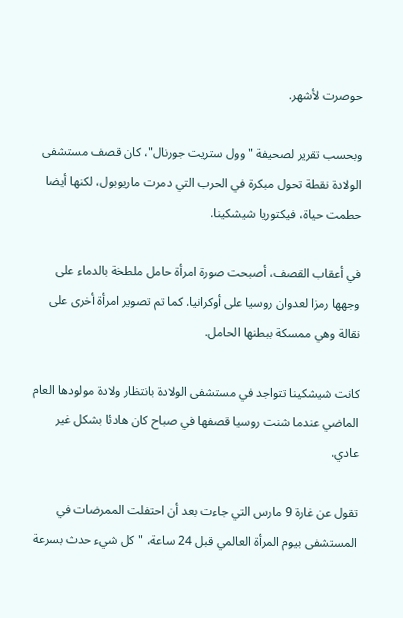حوصرت لأشهر.

وبحسب تقرير لصحيفة "وول ستريت جورنال"، كان قصف مستشفى الولادة نقطة تحول مبكرة في الحرب التي دمرت ماريوبول، لكنها أيضا حطمت حياة، فيكتوريا شيشكينا.

في أعقاب القصف، أصبحت صورة امرأة حامل ملطخة بالدماء على وجهها رمزا لعدوان روسيا على أوكرانيا. كما تم تصوير امرأة أخرى على نقالة وهي ممسكة ببطنها الحامل.

كانت شيشكينا تتواجد في مستشفى الولادة بانتظار ولادة مولودها العام الماضي عندما شنت روسيا قصفها في صباح كان هادئا بشكل غير عادي.

تقول عن غارة 9 مارس التي جاءت بعد أن احتفلت الممرضات في المستشفى بيوم المرأة العالمي قبل 24 ساعة، "كل شيء حدث بسرعة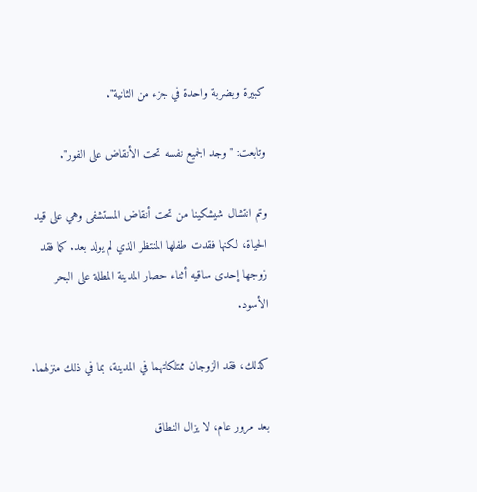كبيرة وبضربة واحدة في جزء من الثانية".

وتابعت: "وجد الجميع نفسه تحت الأنقاض على الفور".

وتم انتشال شيشكينا من تحت أنقاض المستشفى وهي على قيد الحياة، لكنها فقدت طفلها المنتظر الذي لم يولد بعد. كما فقد زوجها إحدى ساقيه أثناء حصار المدينة المطلة على البحر الأسود.

كذلك، فقد الزوجان ممتلكاتهما في المدينة، بما في ذلك منزلهما.

بعد مرور عام، لا يزال النطاق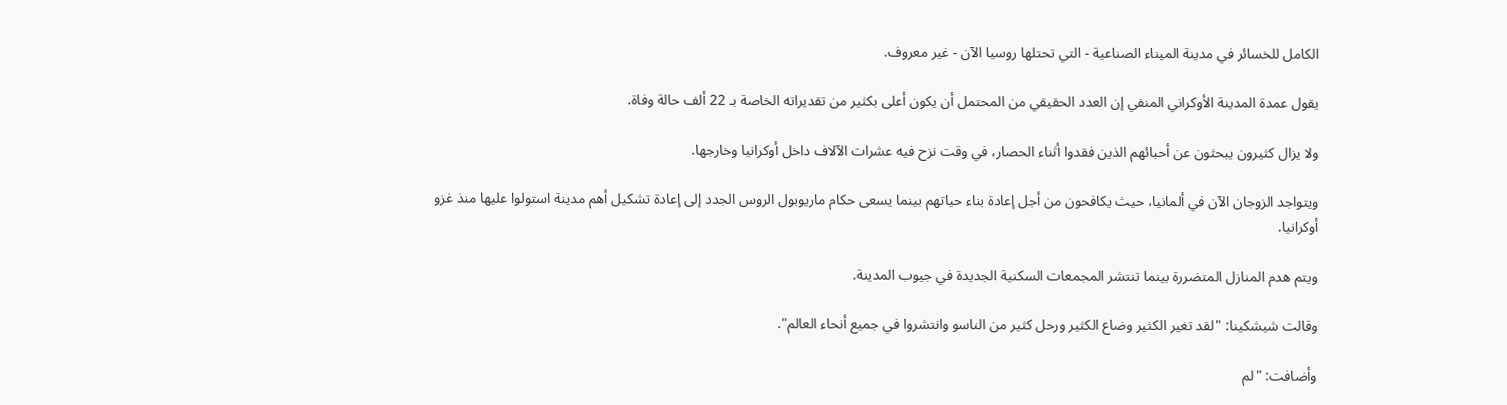الكامل للخسائر في مدينة الميناء الصناعية - التي تحتلها روسيا الآن - غير معروف.

يقول عمدة المدينة الأوكراني المنفي إن العدد الحقيقي من المحتمل أن يكون أعلى بكثير من تقديراته الخاصة بـ 22 ألف حالة وفاة.

ولا يزال كثيرون يبحثون عن أحبائهم الذين فقدوا أثناء الحصار، في وقت نزح فيه عشرات الآلاف داخل أوكرانيا وخارجها.

ويتواجد الزوجان الآن في ألمانيا، حيث يكافحون من أجل إعادة بناء حياتهم بينما يسعى حكام ماريوبول الروس الجدد إلى إعادة تشكيل أهم مدينة استولوا عليها منذ غزو أوكرانيا.

ويتم هدم المنازل المتضررة بينما تنتشر المجمعات السكنية الجديدة في جيوب المدينة.

وقالت شيشكينا: "لقد تغير الكثير وضاع الكثير ورحل كثير من الناسو وانتشروا في جميع أنحاء العالم".

وأضافت: "لم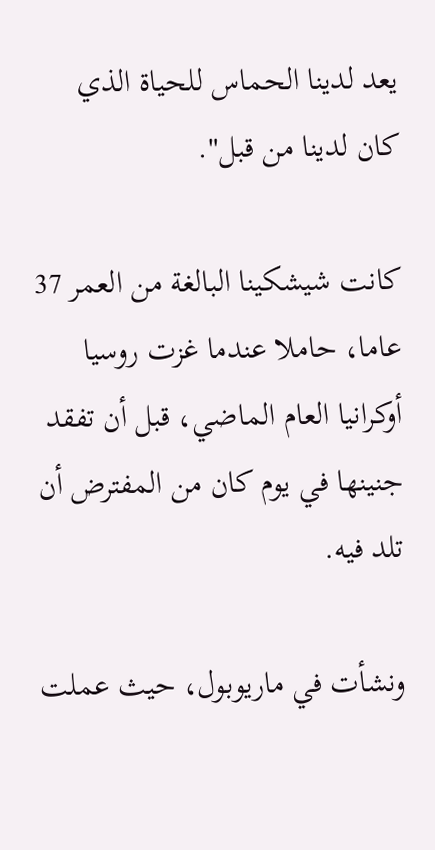يعد لدينا الحماس للحياة الذي كان لدينا من قبل".

كانت شيشكينا البالغة من العمر 37 عاما، حاملا عندما غزت روسيا أوكرانيا العام الماضي، قبل أن تفقد جنينها في يوم كان من المفترض أن تلد فيه.

ونشأت في ماريوبول، حيث عملت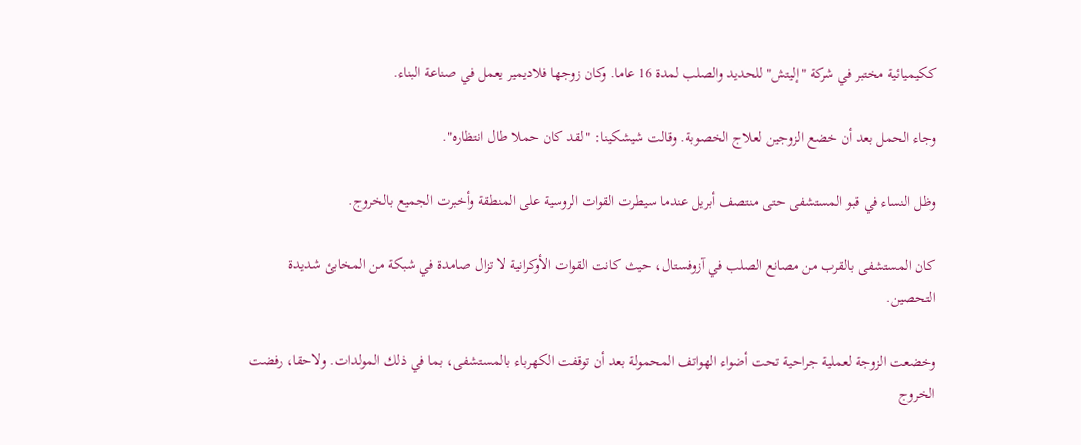ككيميائية مختبر في شركة "إليتش" للحديد والصلب لمدة 16 عاما. وكان زوجها فلاديمير يعمل في صناعة البناء.

وجاء الحمل بعد أن خضع الزوجين لعلاج الخصوبة. وقالت شيشكينا: "لقد كان حملا طال انتظاره".

وظل النساء في قبو المستشفى حتى منتصف أبريل عندما سيطرت القوات الروسية على المنطقة وأخبرت الجميع بالخروج.

كان المستشفى بالقرب من مصانع الصلب في آزوفستال، حيث كانت القوات الأوكرانية لا تزال صامدة في شبكة من المخابئ شديدة التحصين.

وخضعت الزوجة لعملية جراحية تحت أضواء الهواتف المحمولة بعد أن توقفت الكهرباء بالمستشفى، بما في ذلك المولدات. ولاحقا، رفضت الخروج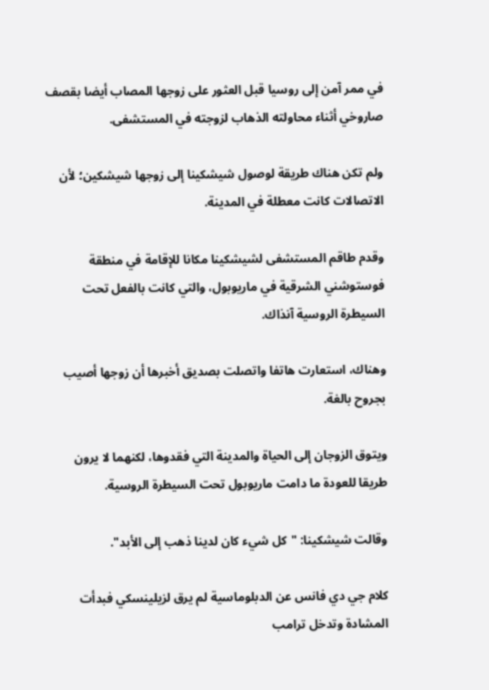في ممر آمن إلى روسيا قبل العثور على زوجها المصاب أيضا بقصف صاروخي أثناء محاولته الذهاب لزوجته في المستشفى.

ولم تكن هناك طريقة لوصول شيشكينا إلى زوجها شيشكين؛ لأن الاتصالات كانت معطلة في المدينة.

وقدم طاقم المستشفى لشيشكينا مكانا للإقامة في منطقة فوستوشني الشرقية في ماريوبول، والتي كانت بالفعل تحت السيطرة الروسية آنذاك.

وهناك، استعارت هاتفا واتصلت بصديق أخبرها أن زوجها أصيب بجروح بالغة.

ويتوق الزوجان إلى الحياة والمدينة التي فقدوها، لكنهما لا يرون طريقا للعودة ما دامت ماريوبول تحت السيطرة الروسية.

وقالت شيشكينا: "كل شيء كان لدينا ذهب إلى الأبد".

كلام جي دي فانس عن الدبلوماسية لم يرق لزيلينسكي فبدأت المشادة وتدخل ترامب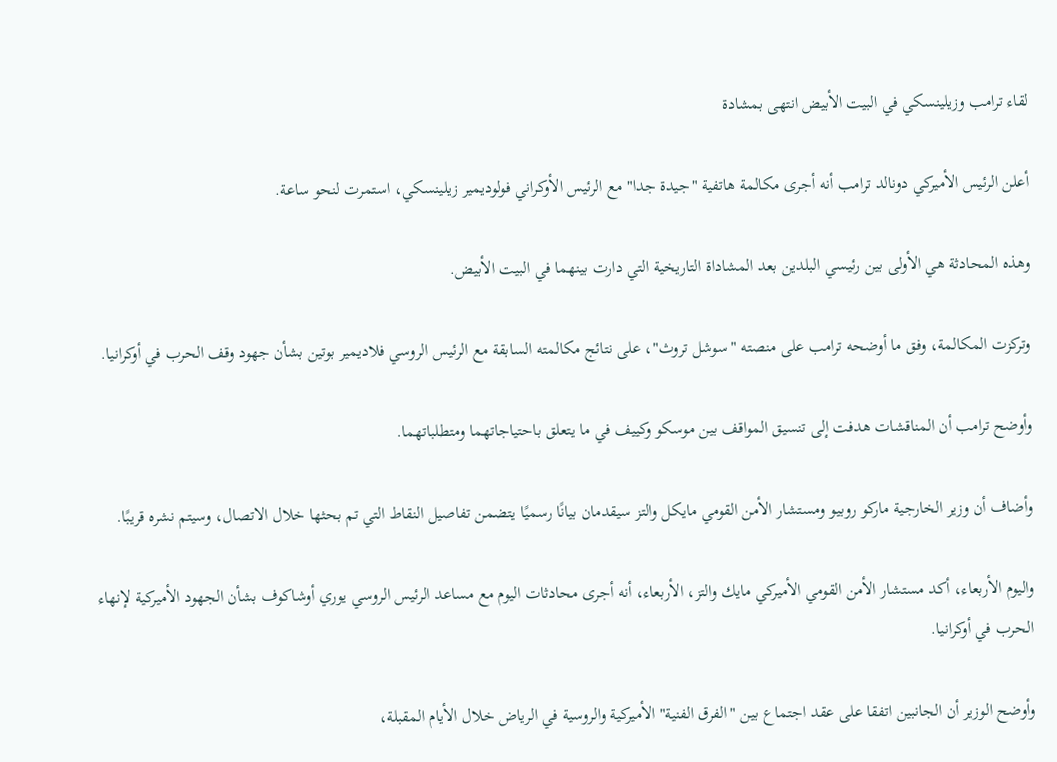لقاء ترامب وزيلينسكي في البيت الأبيض انتهى بمشادة

أعلن الرئيس الأميركي دونالد ترامب أنه أجرى مكالمة هاتفية "جيدة جدا" مع الرئيس الأوكراني فولوديمير زيلينسكي، استمرت لنحو ساعة.

وهذه المحادثة هي الأولى بين رئيسي البلدين بعد المشاداة التاريخية التي دارت بينهما في البيت الأبيض.

وتركزت المكالمة، وفق ما أوضحه ترامب على منصته "سوشل تروث"، على نتائج مكالمته السابقة مع الرئيس الروسي فلاديمير بوتين بشأن جهود وقف الحرب في أوكرانيا.

وأوضح ترامب أن المناقشات هدفت إلى تنسيق المواقف بين موسكو وكييف في ما يتعلق باحتياجاتهما ومتطلباتهما.

وأضاف أن وزير الخارجية ماركو روبيو ومستشار الأمن القومي مايكل والتز سيقدمان بيانًا رسميًا يتضمن تفاصيل النقاط التي تم بحثها خلال الاتصال، وسيتم نشره قريبًا.

واليوم الأربعاء، أكد مستشار الأمن القومي الأميركي مايك والتز، الأربعاء، أنه أجرى محادثات اليوم مع مساعد الرئيس الروسي يوري أوشاكوف بشأن الجهود الأميركية لإنهاء الحرب في أوكرانيا.

وأوضح الوزير أن الجانبين اتفقا على عقد اجتماع بين "الفرق الفنية" الأميركية والروسية في الرياض خلال الأيام المقبلة،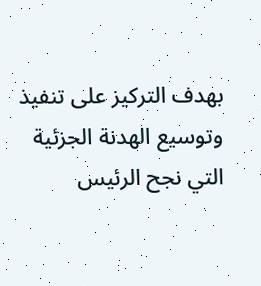بهدف التركيز على تنفيذ وتوسيع الهدنة الجزئية التي نجح الرئيس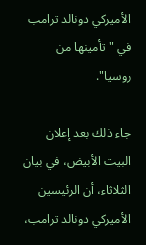الأميركي دونالد ترامب في "تأمينها من روسيا".

جاء ذلك بعد إعلان البيت الأبيض، في بيان الثلاثاء، أن الرئيسين الأميركي دونالد ترامب،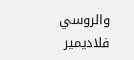والروسي فلاديمير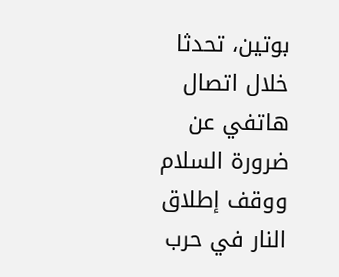بوتين، تحدثا خلال اتصال هاتفي عن ضرورة السلام ووقف إطلاق النار في حرب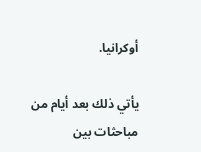أوكرانيا.

يأتي ذلك بعد أيام من مباحثات بين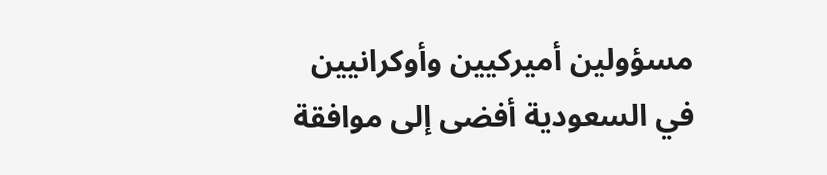مسؤولين أميركيين وأوكرانيين في السعودية أفضى إلى موافقة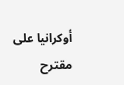أوكرانيا على مقترح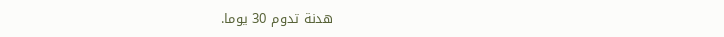هدنة تدوم 30 يوما.